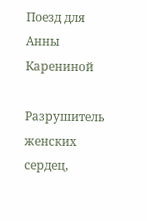Поезд для Анны Карениной

Разрушитель женских сердец,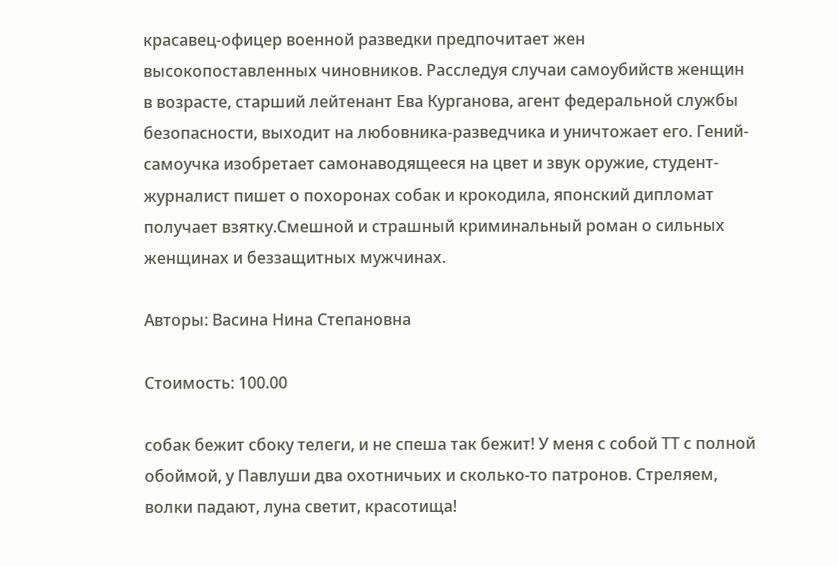красавец-офицер военной разведки предпочитает жен высокопоставленных чиновников. Расследуя случаи самоубийств женщин в возрасте, старший лейтенант Ева Курганова, агент федеральной службы безопасности, выходит на любовника-разведчика и уничтожает его. Гений-самоучка изобретает самонаводящееся на цвет и звук оружие, студент-журналист пишет о похоронах собак и крокодила, японский дипломат получает взятку.Смешной и страшный криминальный роман о сильных женщинах и беззащитных мужчинах.

Авторы: Васина Нина Степановна

Стоимость: 100.00

собак бежит сбоку телеги, и не спеша так бежит! У меня с собой ТТ с полной обоймой, у Павлуши два охотничьих и сколько-то патронов. Стреляем, волки падают, луна светит, красотища!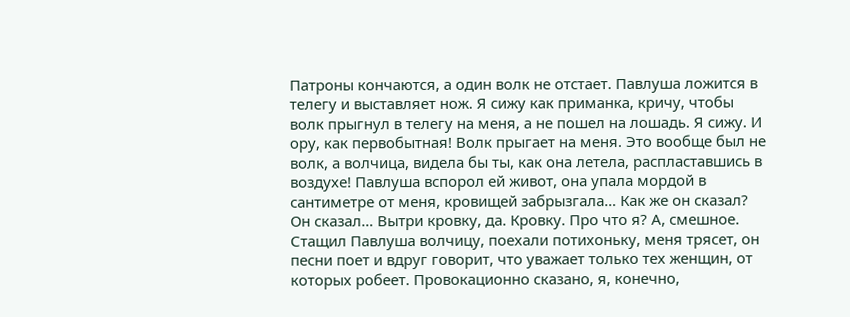Патроны кончаются, а один волк не отстает. Павлуша ложится в телегу и выставляет нож. Я сижу как приманка, кричу, чтобы волк прыгнул в телегу на меня, а не пошел на лошадь. Я сижу. И ору, как первобытная! Волк прыгает на меня. Это вообще был не волк, а волчица, видела бы ты, как она летела, распластавшись в воздухе! Павлуша вспорол ей живот, она упала мордой в сантиметре от меня, кровищей забрызгала… Как же он сказал? Он сказал… Вытри кровку, да. Кровку. Про что я? А, смешное. Стащил Павлуша волчицу, поехали потихоньку, меня трясет, он песни поет и вдруг говорит, что уважает только тех женщин, от которых робеет. Провокационно сказано, я, конечно,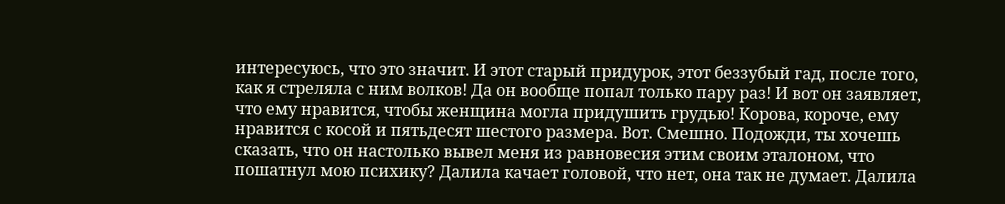интересуюсь, что это значит. И этот старый придурок, этот беззубый гад, после того, как я стреляла с ним волков! Да он вообще попал только пару раз! И вот он заявляет, что ему нравится, чтобы женщина могла придушить грудью! Корова, короче, ему нравится с косой и пятьдесят шестого размера. Вот. Смешно. Подожди, ты хочешь сказать, что он настолько вывел меня из равновесия этим своим эталоном, что пошатнул мою психику? Далила качает головой, что нет, она так не думает. Далила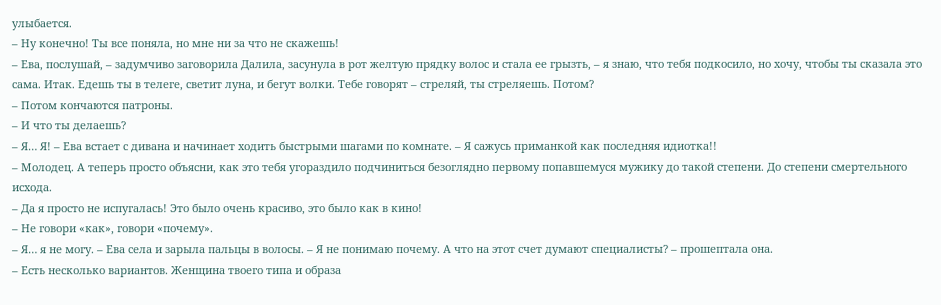улыбается.
– Ну конечно! Ты все поняла, но мне ни за что не скажешь!
– Ева, послушай, – задумчиво заговорила Далила, засунула в рот желтую прядку волос и стала ее грызть, – я знаю, что тебя подкосило, но хочу, чтобы ты сказала это сама. Итак. Едешь ты в телеге, светит луна, и бегут волки. Тебе говорят – стреляй, ты стреляешь. Потом?
– Потом кончаются патроны.
– И что ты делаешь?
– Я… Я! – Ева встает с дивана и начинает ходить быстрыми шагами по комнате. – Я сажусь приманкой как последняя идиотка!!
– Молодец. А теперь просто объясни, как это тебя угораздило подчиниться безоглядно первому попавшемуся мужику до такой степени. До степени смертельного исхода.
– Да я просто не испугалась! Это было очень красиво, это было как в кино!
– Не говори «как», говори «почему».
– Я… я не могу. – Ева села и зарыла пальцы в волосы. – Я не понимаю почему. А что на этот счет думают специалисты? – прошептала она.
– Есть несколько вариантов. Женщина твоего типа и образа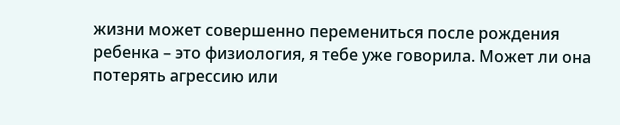жизни может совершенно перемениться после рождения ребенка – это физиология, я тебе уже говорила. Может ли она потерять агрессию или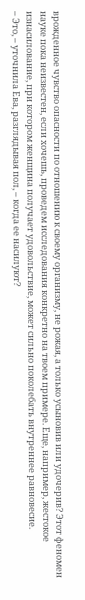врожденное чувство опасности по отношению к своему организму, не рожая, а только усыновив или удочерив? Этот феномен науке пока неизвестен, если хочешь, проведем исследования конкретно на твоем примере. Еще, например, жестокое изнасилование, при котором женщина получает удовольствие, может сильно поколебать внутреннее равновесие.
– Это, – уточнила Ева, разглядывая пол, – когда ее насилуют?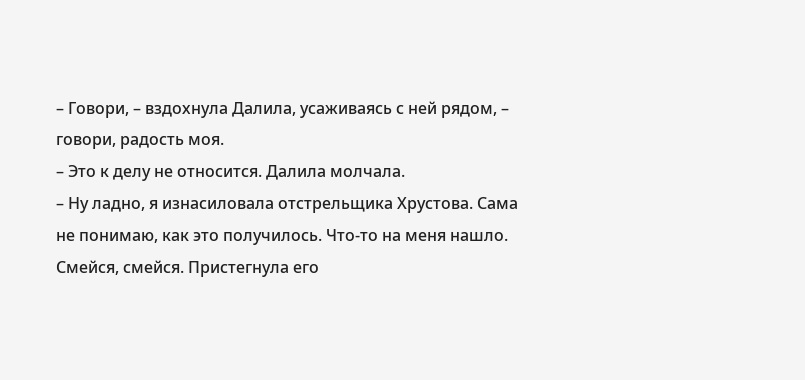– Говори, – вздохнула Далила, усаживаясь с ней рядом, – говори, радость моя.
– Это к делу не относится. Далила молчала.
– Ну ладно, я изнасиловала отстрельщика Хрустова. Сама не понимаю, как это получилось. Что-то на меня нашло. Смейся, смейся. Пристегнула его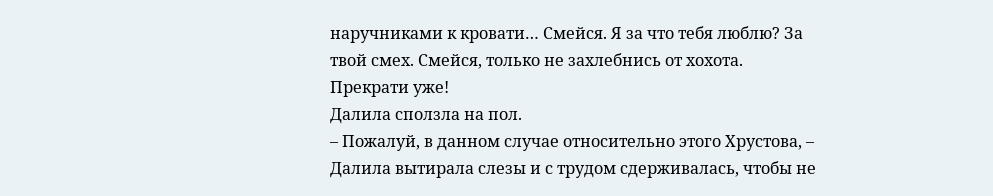наручниками к кровати… Смейся. Я за что тебя люблю? За твой смех. Смейся, только не захлебнись от хохота. Прекрати уже!
Далила сползла на пол.
– Пожалуй, в данном случае относительно этого Хрустова, – Далила вытирала слезы и с трудом сдерживалась, чтобы не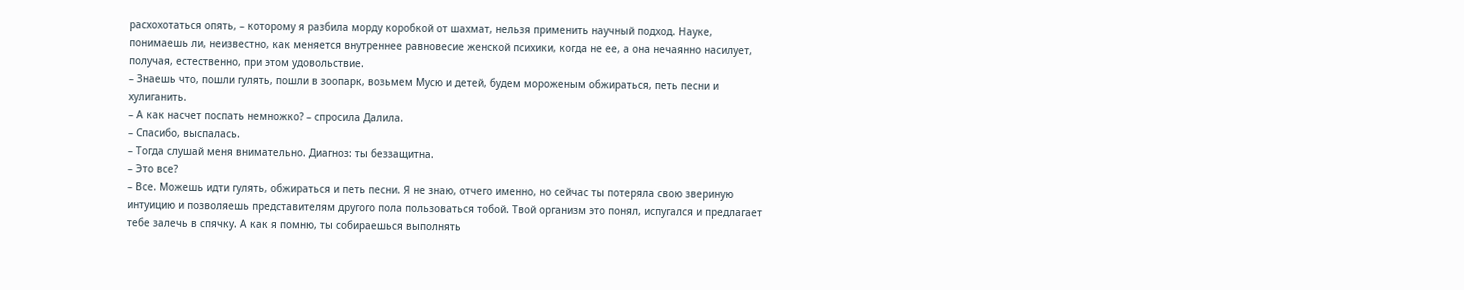расхохотаться опять, – которому я разбила морду коробкой от шахмат, нельзя применить научный подход. Науке, понимаешь ли, неизвестно, как меняется внутреннее равновесие женской психики, когда не ее, а она нечаянно насилует, получая, естественно, при этом удовольствие.
– Знаешь что, пошли гулять, пошли в зоопарк, возьмем Мусю и детей, будем мороженым обжираться, петь песни и хулиганить.
– А как насчет поспать немножко? – спросила Далила.
– Спасибо, выспалась.
– Тогда слушай меня внимательно. Диагноз: ты беззащитна.
– Это все?
– Все. Можешь идти гулять, обжираться и петь песни. Я не знаю, отчего именно, но сейчас ты потеряла свою звериную интуицию и позволяешь представителям другого пола пользоваться тобой. Твой организм это понял, испугался и предлагает тебе залечь в спячку. А как я помню, ты собираешься выполнять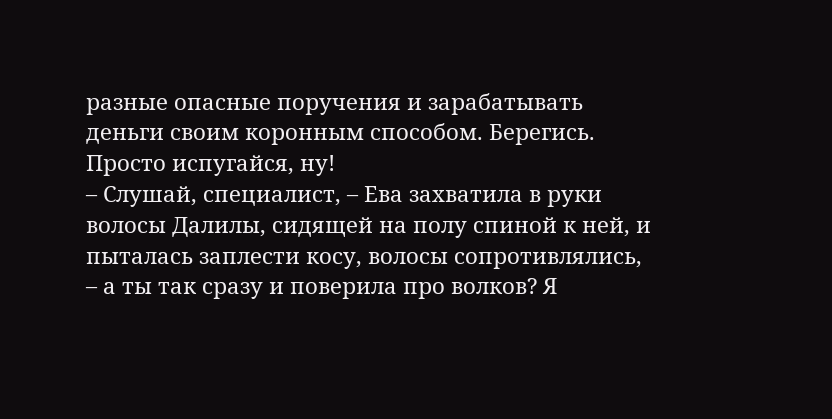разные опасные поручения и зарабатывать деньги своим коронным способом. Берегись. Просто испугайся, ну!
– Слушай, специалист, – Ева захватила в руки волосы Далилы, сидящей на полу спиной к ней, и пыталась заплести косу, волосы сопротивлялись, – а ты так сразу и поверила про волков? Я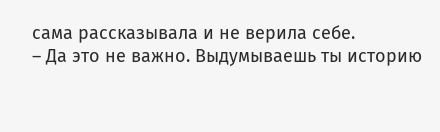сама рассказывала и не верила себе.
– Да это не важно. Выдумываешь ты историю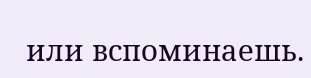или вспоминаешь.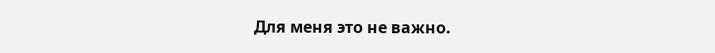Для меня это не важно.